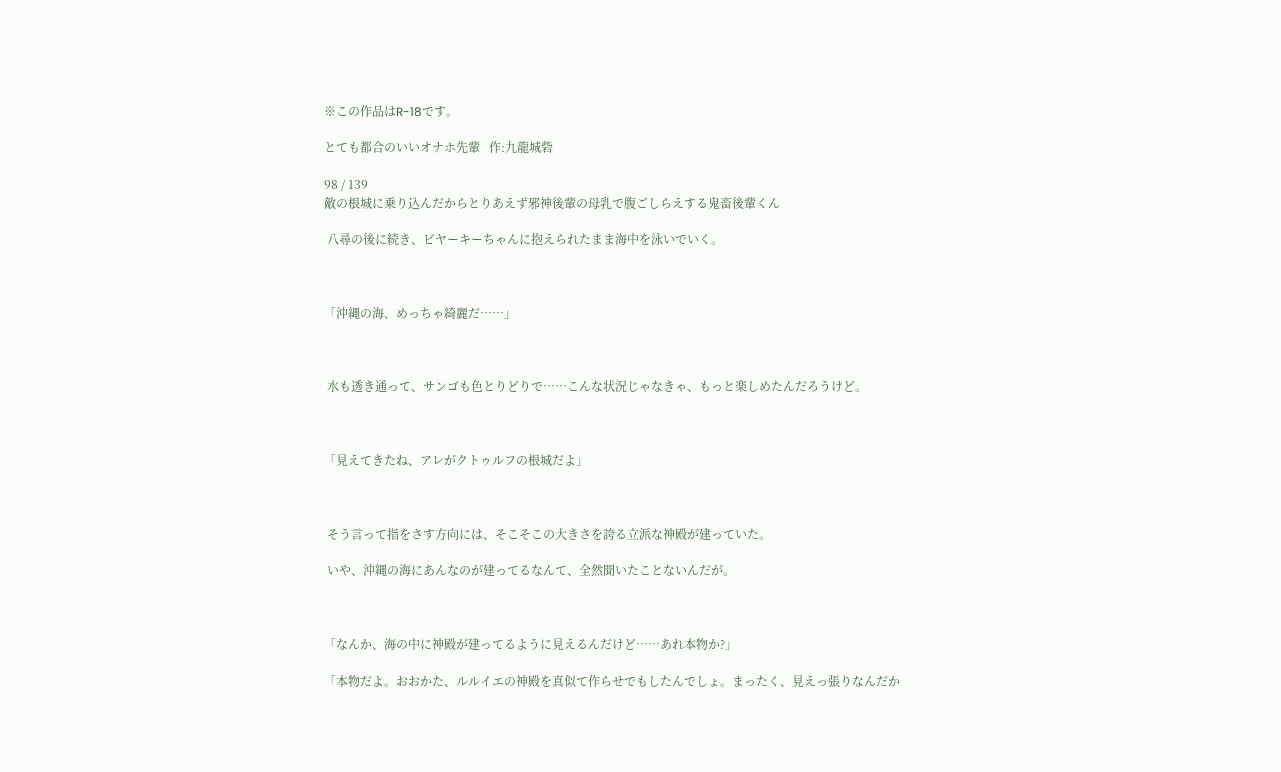※この作品はR-18です。

とても都合のいいオナホ先輩   作:九龍城砦

98 / 139
敵の根城に乗り込んだからとりあえず邪神後輩の母乳で腹ごしらえする鬼畜後輩くん

 八尋の後に続き、ビヤーキーちゃんに抱えられたまま海中を泳いでいく。



「沖縄の海、めっちゃ綺麗だ……」



 水も透き通って、サンゴも色とりどりで……こんな状況じゃなきゃ、もっと楽しめたんだろうけど。



「見えてきたね、アレがクトゥルフの根城だよ」



 そう言って指をさす方向には、そこそこの大きさを誇る立派な神殿が建っていた。

 いや、沖縄の海にあんなのが建ってるなんて、全然聞いたことないんだが。



「なんか、海の中に神殿が建ってるように見えるんだけど……あれ本物か?」

「本物だよ。おおかた、ルルイエの神殿を真似て作らせでもしたんでしょ。まったく、見えっ張りなんだか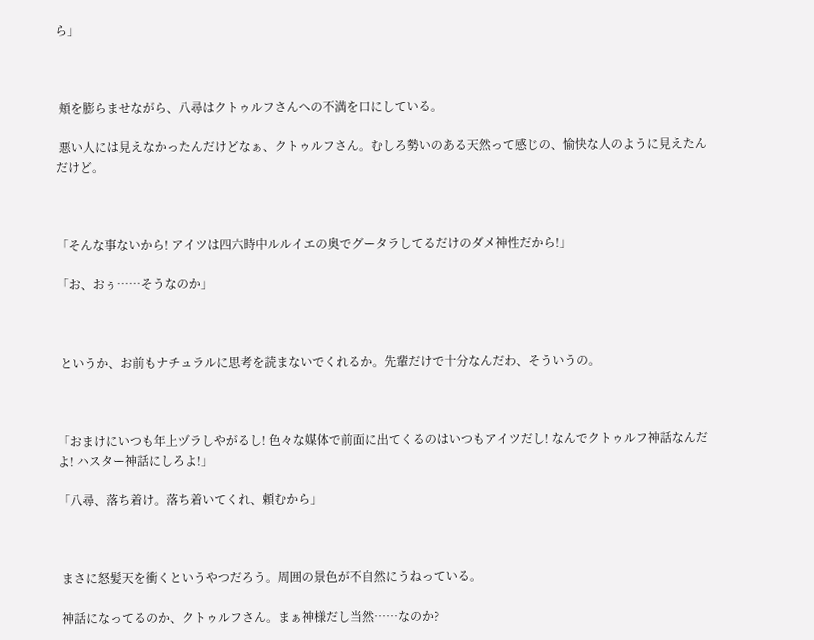ら」



 頬を膨らませながら、八尋はクトゥルフさんへの不満を口にしている。

 悪い人には見えなかったんだけどなぁ、クトゥルフさん。むしろ勢いのある天然って感じの、愉快な人のように見えたんだけど。



「そんな事ないから! アイツは四六時中ルルイエの奥でグータラしてるだけのダメ神性だから!」

「お、おぅ……そうなのか」



 というか、お前もナチュラルに思考を読まないでくれるか。先輩だけで十分なんだわ、そういうの。



「おまけにいつも年上ヅラしやがるし! 色々な媒体で前面に出てくるのはいつもアイツだし! なんでクトゥルフ神話なんだよ! ハスター神話にしろよ!」

「八尋、落ち着け。落ち着いてくれ、頼むから」



 まさに怒髪天を衝くというやつだろう。周囲の景色が不自然にうねっている。

 神話になってるのか、クトゥルフさん。まぁ神様だし当然……なのか?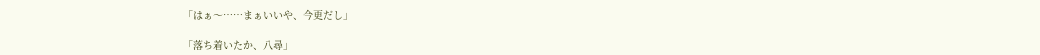「はぁ〜……まぁいいや、今更だし」

「落ち着いたか、八尋」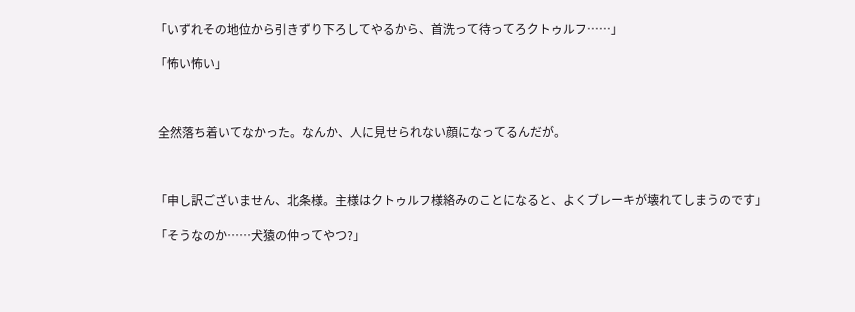「いずれその地位から引きずり下ろしてやるから、首洗って待ってろクトゥルフ……」

「怖い怖い」



 全然落ち着いてなかった。なんか、人に見せられない顔になってるんだが。



「申し訳ございません、北条様。主様はクトゥルフ様絡みのことになると、よくブレーキが壊れてしまうのです」

「そうなのか……犬猿の仲ってやつ?」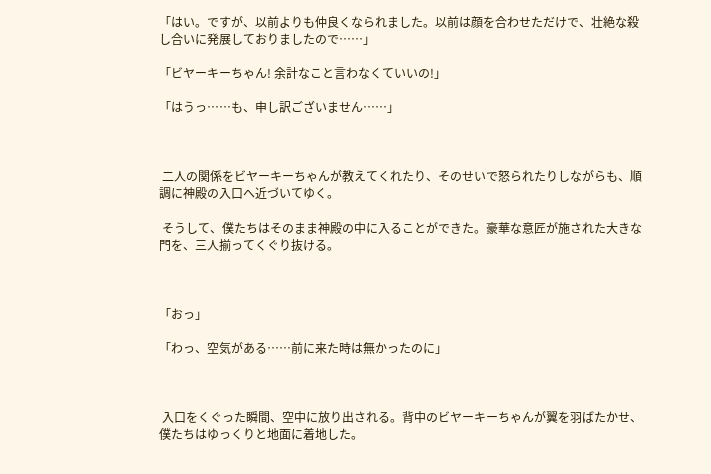「はい。ですが、以前よりも仲良くなられました。以前は顔を合わせただけで、壮絶な殺し合いに発展しておりましたので……」

「ビヤーキーちゃん! 余計なこと言わなくていいの!」

「はうっ……も、申し訳ございません……」



 二人の関係をビヤーキーちゃんが教えてくれたり、そのせいで怒られたりしながらも、順調に神殿の入口へ近づいてゆく。

 そうして、僕たちはそのまま神殿の中に入ることができた。豪華な意匠が施された大きな門を、三人揃ってくぐり抜ける。



「おっ」

「わっ、空気がある……前に来た時は無かったのに」



 入口をくぐった瞬間、空中に放り出される。背中のビヤーキーちゃんが翼を羽ばたかせ、僕たちはゆっくりと地面に着地した。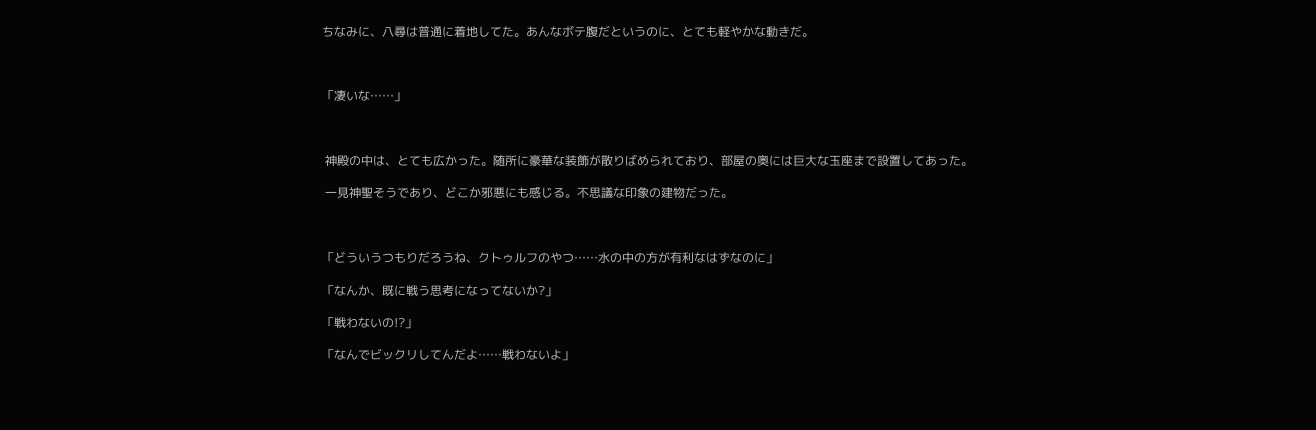ちなみに、八尋は普通に着地してた。あんなボテ腹だというのに、とても軽やかな動きだ。



「凄いな……」



 神殿の中は、とても広かった。随所に豪華な装飾が散りばめられており、部屋の奥には巨大な玉座まで設置してあった。

 一見神聖そうであり、どこか邪悪にも感じる。不思議な印象の建物だった。



「どういうつもりだろうね、クトゥルフのやつ……水の中の方が有利なはずなのに」

「なんか、既に戦う思考になってないか?」

「戦わないの!?」

「なんでビックリしてんだよ……戦わないよ」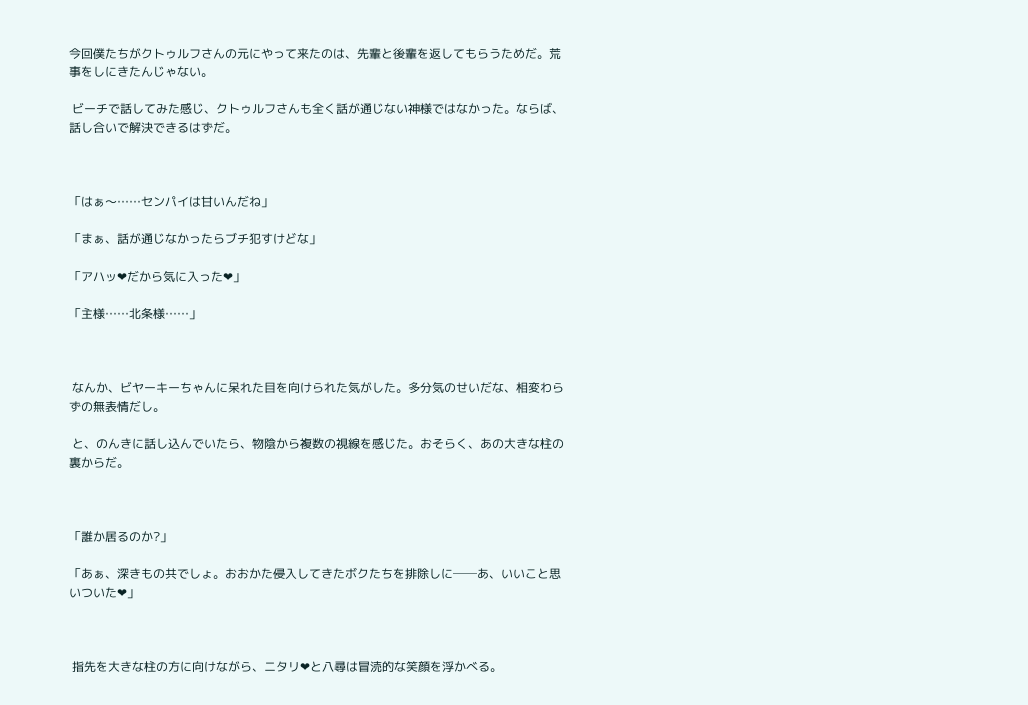今回僕たちがクトゥルフさんの元にやって来たのは、先輩と後輩を返してもらうためだ。荒事をしにきたんじゃない。

 ビーチで話してみた感じ、クトゥルフさんも全く話が通じない神様ではなかった。ならば、話し合いで解決できるはずだ。



「はぁ〜……センパイは甘いんだね」

「まぁ、話が通じなかったらブチ犯すけどな」

「アハッ❤だから気に入った❤」

「主様……北条様……」



 なんか、ビヤーキーちゃんに呆れた目を向けられた気がした。多分気のせいだな、相変わらずの無表情だし。

 と、のんきに話し込んでいたら、物陰から複数の視線を感じた。おそらく、あの大きな柱の裏からだ。



「誰か居るのか?」

「あぁ、深きもの共でしょ。おおかた侵入してきたボクたちを排除しに──あ、いいこと思いついた❤」



 指先を大きな柱の方に向けながら、ニタリ❤と八尋は冒涜的な笑顔を浮かべる。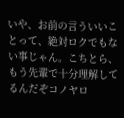いや、お前の言ういいことって、絶対ロクでもない事じゃん。こちとら、もう先輩で十分理解してるんだぞコノヤロ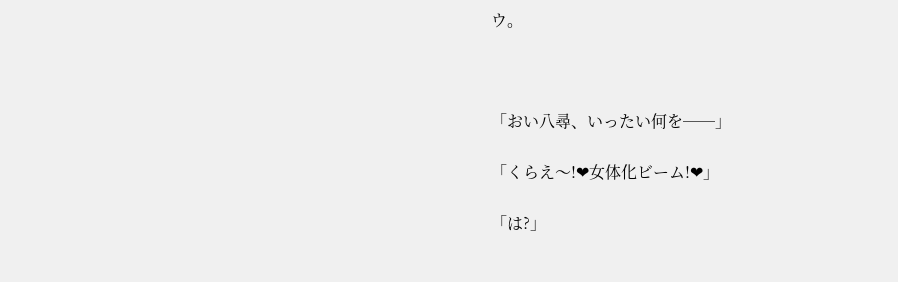ウ。



「おい八尋、いったい何を──」

「くらえ〜!❤女体化ビーム!❤」

「は?」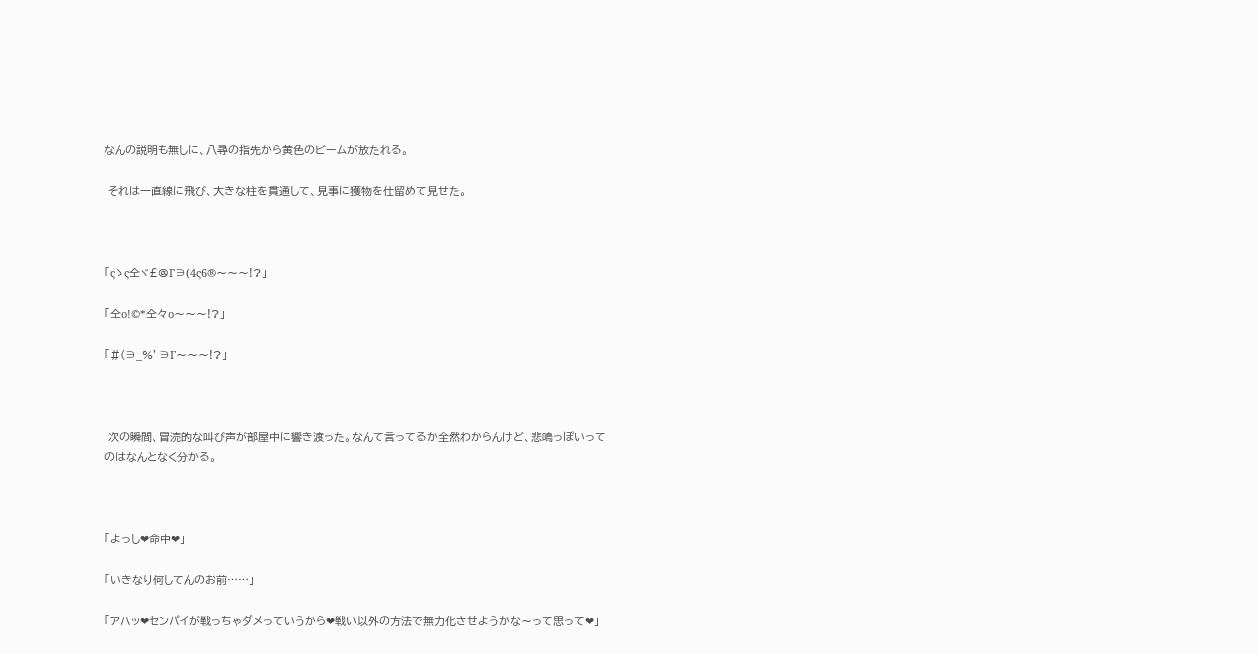なんの説明も無しに、八尋の指先から黄色のビームが放たれる。

 それは一直線に飛び、大きな柱を貫通して、見事に獲物を仕留めて見せた。



「ςゝς仝ヾ£@Γ∋(4ς6®〜〜〜!?」

「仝ο!©*仝々ο〜〜〜!?」

「#(∋_%’∋Γ〜〜〜!?」



 次の瞬間、冒涜的な叫び声が部屋中に響き渡った。なんて言ってるか全然わからんけど、悲鳴っぽいってのはなんとなく分かる。



「よっし❤命中❤」

「いきなり何してんのお前……」

「アハッ❤センパイが戦っちゃダメっていうから❤戦い以外の方法で無力化させようかな〜って思って❤」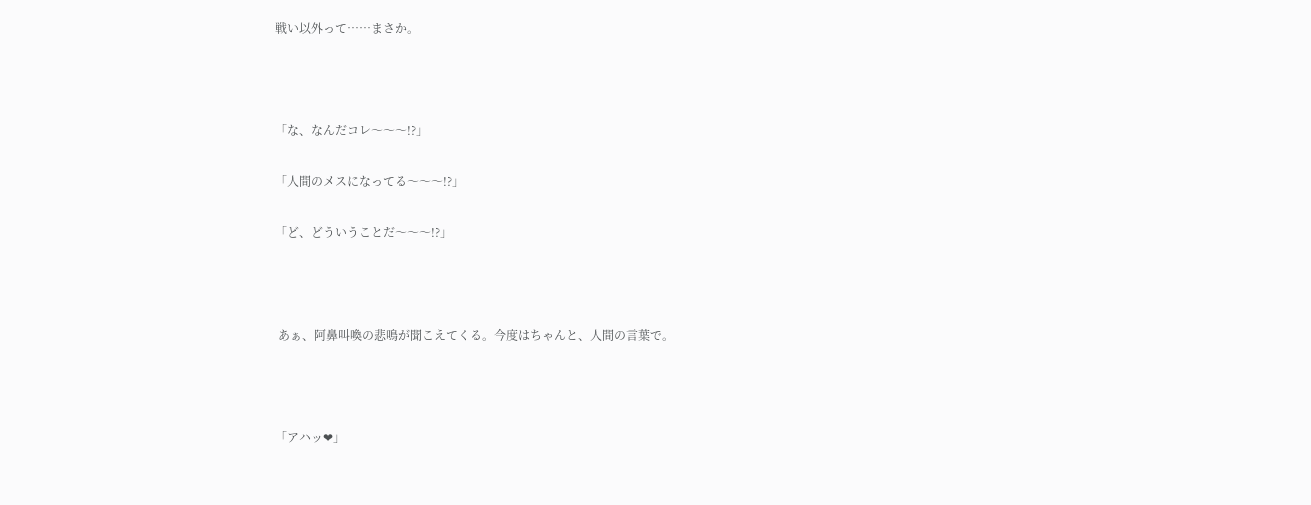戦い以外って……まさか。



「な、なんだコレ〜〜〜!?」

「人間のメスになってる〜〜〜!?」

「ど、どういうことだ〜〜〜!?」



 あぁ、阿鼻叫喚の悲鳴が聞こえてくる。今度はちゃんと、人間の言葉で。



「アハッ❤」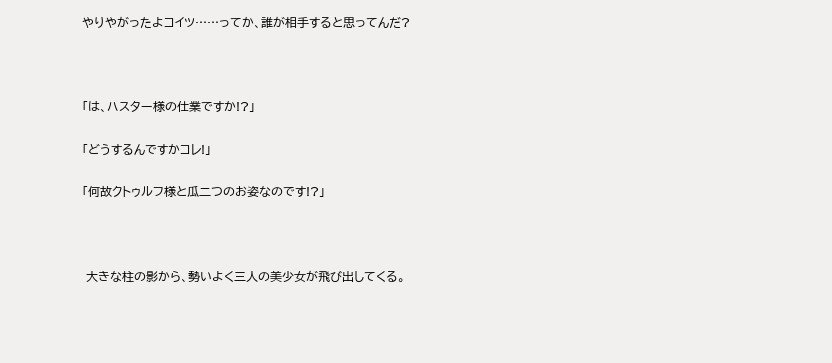やりやがったよコイツ……ってか、誰が相手すると思ってんだ?



「は、ハスター様の仕業ですか!?」

「どうするんですかコレ!」

「何故クトゥルフ様と瓜二つのお姿なのです!?」



 大きな柱の影から、勢いよく三人の美少女が飛び出してくる。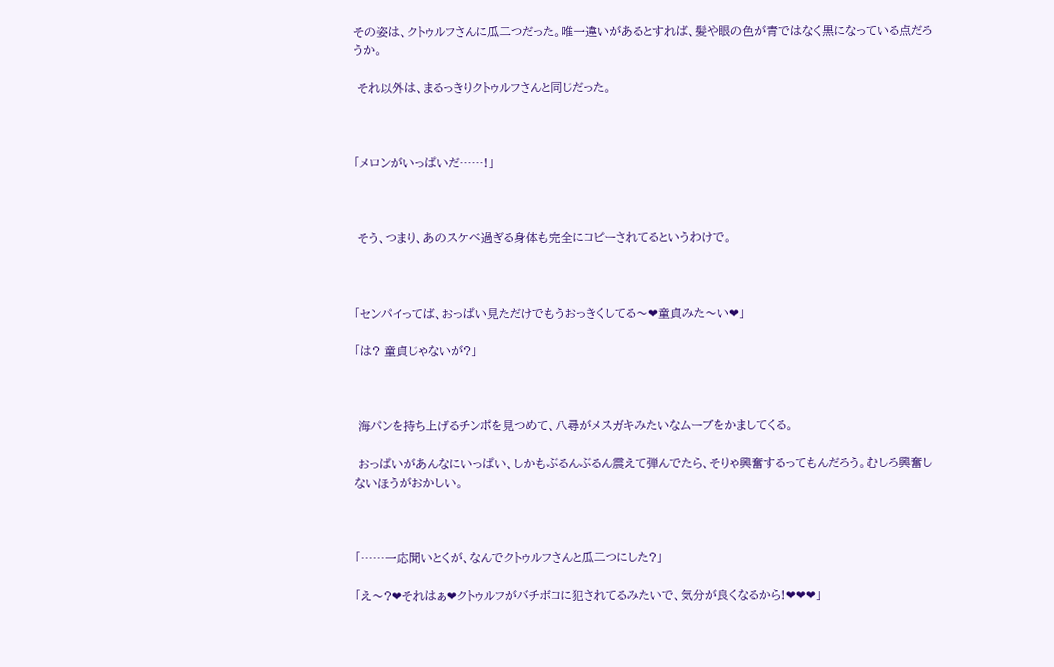その姿は、クトゥルフさんに瓜二つだった。唯一違いがあるとすれば、髪や眼の色が青ではなく黒になっている点だろうか。

 それ以外は、まるっきりクトゥルフさんと同じだった。



「メロンがいっぱいだ……!」



 そう、つまり、あのスケベ過ぎる身体も完全にコピーされてるというわけで。



「センパイってば、おっぱい見ただけでもうおっきくしてる〜❤童貞みた〜い❤」

「は? 童貞じゃないが?」



 海パンを持ち上げるチンポを見つめて、八尋がメスガキみたいなムーブをかましてくる。

 おっぱいがあんなにいっぱい、しかもぶるんぶるん震えて弾んでたら、そりゃ興奮するってもんだろう。むしろ興奮しないほうがおかしい。



「……一応聞いとくが、なんでクトゥルフさんと瓜二つにした?」

「え〜?❤それはぁ❤クトゥルフがバチボコに犯されてるみたいで、気分が良くなるから!❤❤❤」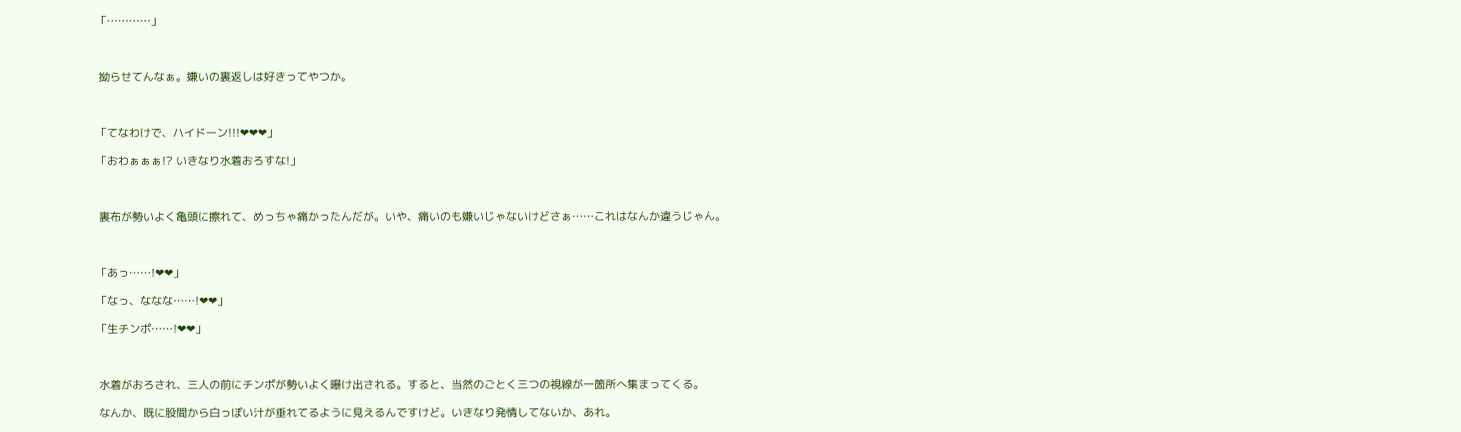「…………」



 拗らせてんなぁ。嫌いの裏返しは好きってやつか。



「てなわけで、ハイドーン!!!❤❤❤」

「おわぁぁぁ!? いきなり水着おろすな!」



 裏布が勢いよく亀頭に擦れて、めっちゃ痛かったんだが。いや、痛いのも嫌いじゃないけどさぁ……これはなんか違うじゃん。



「あっ……!❤❤」

「なっ、ななな……!❤❤」

「生チンポ……!❤❤」



 水着がおろされ、三人の前にチンポが勢いよく曝け出される。すると、当然のごとく三つの視線が一箇所へ集まってくる。

 なんか、既に股間から白っぽい汁が垂れてるように見えるんですけど。いきなり発情してないか、あれ。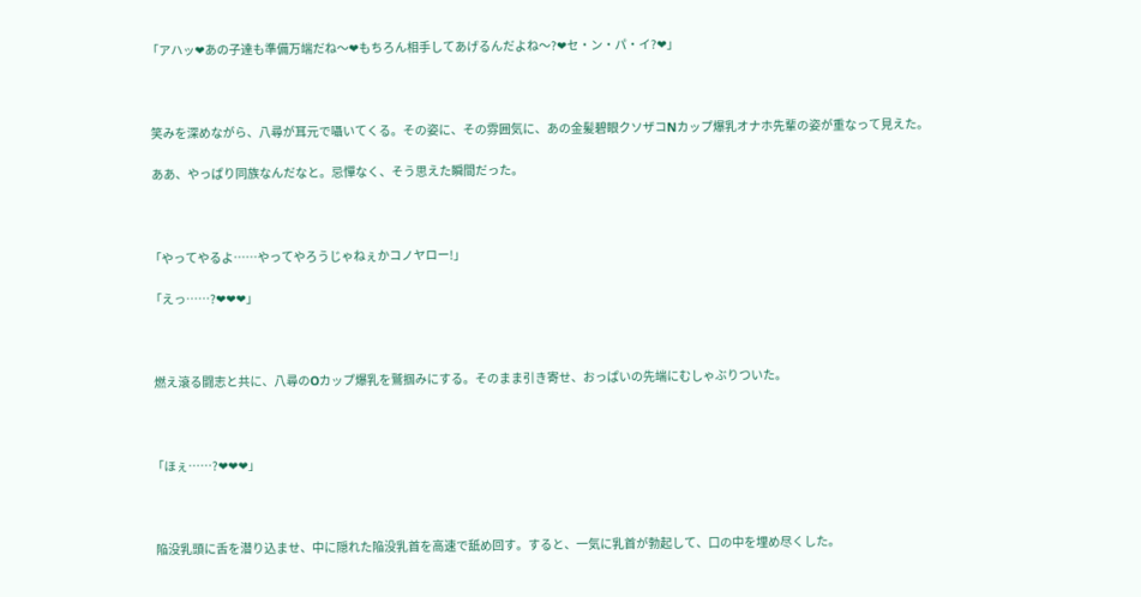「アハッ❤あの子達も準備万端だね〜❤もちろん相手してあげるんだよね〜?❤セ・ン・パ・イ?❤」



 笑みを深めながら、八尋が耳元で囁いてくる。その姿に、その雰囲気に、あの金髪碧眼クソザコNカップ爆乳オナホ先輩の姿が重なって見えた。

 ああ、やっぱり同族なんだなと。忌憚なく、そう思えた瞬間だった。



「やってやるよ……やってやろうじゃねぇかコノヤロー!」

「えっ……?❤❤❤」



 燃え滾る闘志と共に、八尋のOカップ爆乳を鷲掴みにする。そのまま引き寄せ、おっぱいの先端にむしゃぶりついた。



「ほぇ……?❤❤❤」



 陥没乳頭に舌を潜り込ませ、中に隠れた陥没乳首を高速で舐め回す。すると、一気に乳首が勃起して、口の中を埋め尽くした。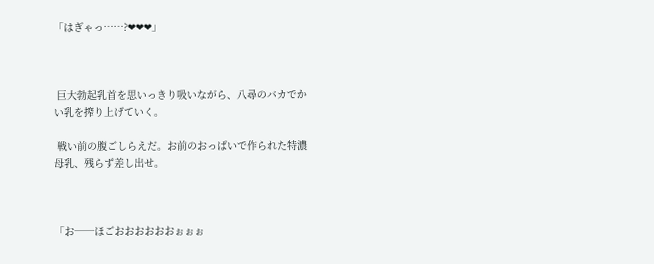「はぎゃっ……?❤❤❤」



 巨大勃起乳首を思いっきり吸いながら、八尋のバカでかい乳を搾り上げていく。

 戦い前の腹ごしらえだ。お前のおっぱいで作られた特濃母乳、残らず差し出せ。



「お──ほごおおおおおおぉぉぉ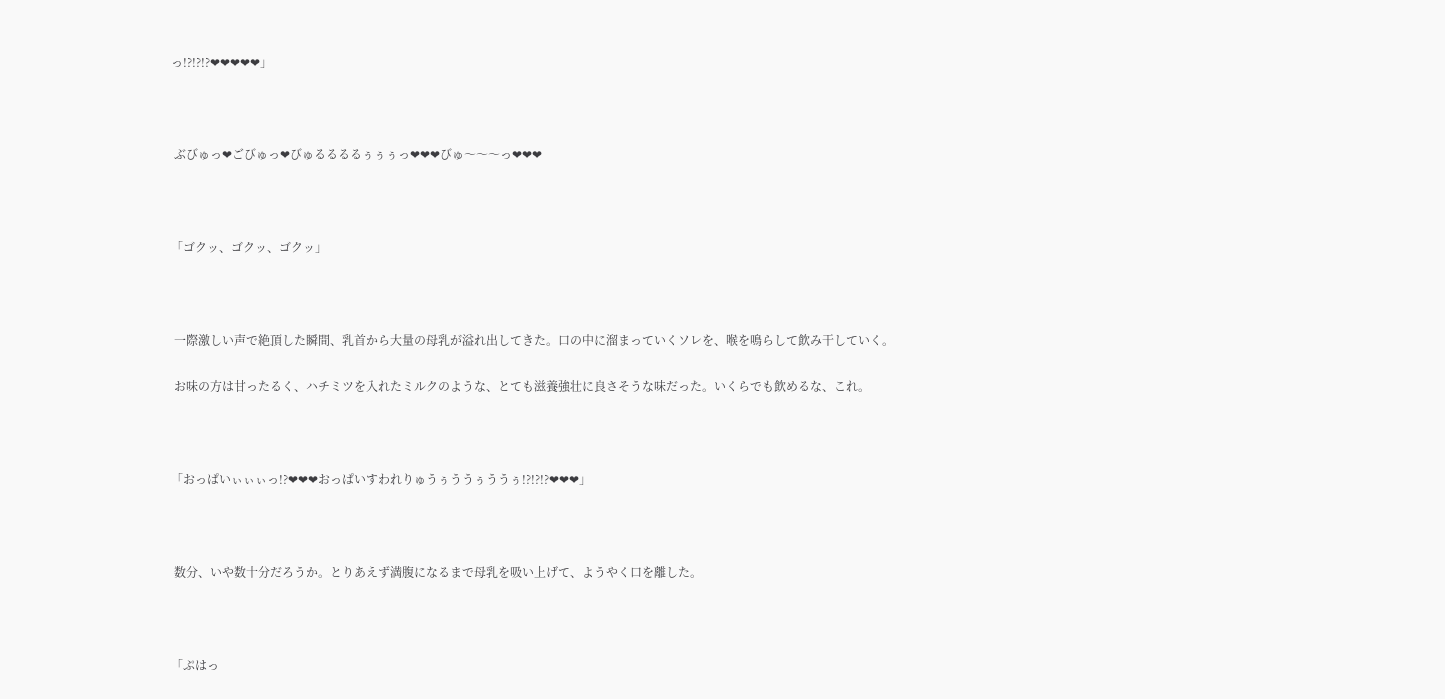っ!?!?!?❤❤❤❤❤」



 ぶびゅっ❤ごびゅっ❤びゅるるるるぅぅぅっ❤❤❤びゅ〜〜〜っ❤❤❤



「ゴクッ、ゴクッ、ゴクッ」



 一際激しい声で絶頂した瞬間、乳首から大量の母乳が溢れ出してきた。口の中に溜まっていくソレを、喉を鳴らして飲み干していく。

 お味の方は甘ったるく、ハチミツを入れたミルクのような、とても滋養強壮に良さそうな味だった。いくらでも飲めるな、これ。



「おっぱいぃぃぃっ!?❤❤❤おっぱいすわれりゅうぅううぅううぅ!?!?!?❤❤❤」



 数分、いや数十分だろうか。とりあえず満腹になるまで母乳を吸い上げて、ようやく口を離した。



「ぷはっ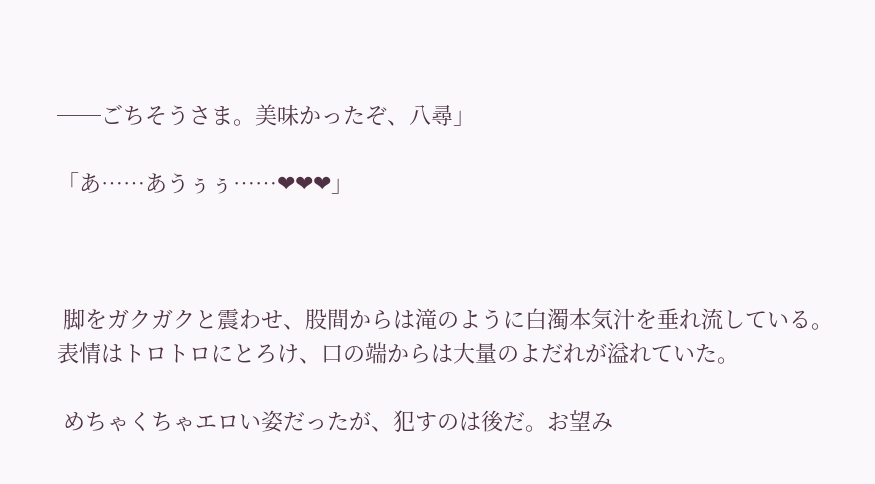──ごちそうさま。美味かったぞ、八尋」

「あ……あうぅぅ……❤❤❤」



 脚をガクガクと震わせ、股間からは滝のように白濁本気汁を垂れ流している。表情はトロトロにとろけ、口の端からは大量のよだれが溢れていた。

 めちゃくちゃエロい姿だったが、犯すのは後だ。お望み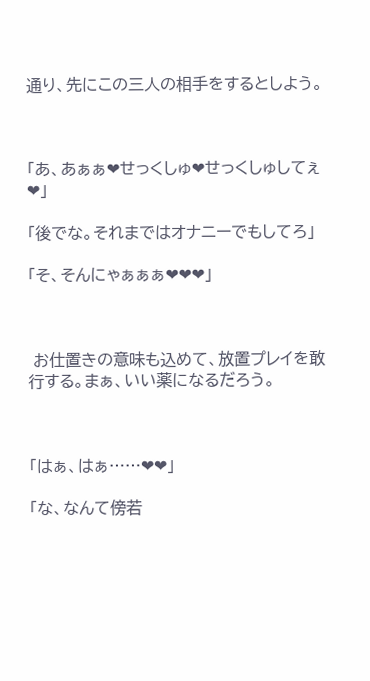通り、先にこの三人の相手をするとしよう。



「あ、あぁぁ❤せっくしゅ❤せっくしゅしてぇ❤」

「後でな。それまではオナニーでもしてろ」

「そ、そんにゃぁぁぁ❤❤❤」



 お仕置きの意味も込めて、放置プレイを敢行する。まぁ、いい薬になるだろう。



「はぁ、はぁ……❤❤」

「な、なんて傍若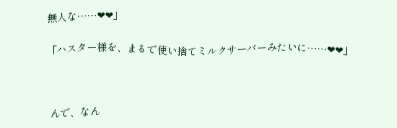無人な……❤❤」

「ハスター様を、まるで使い捨てミルクサーバーみたいに……❤❤」



 んで、なん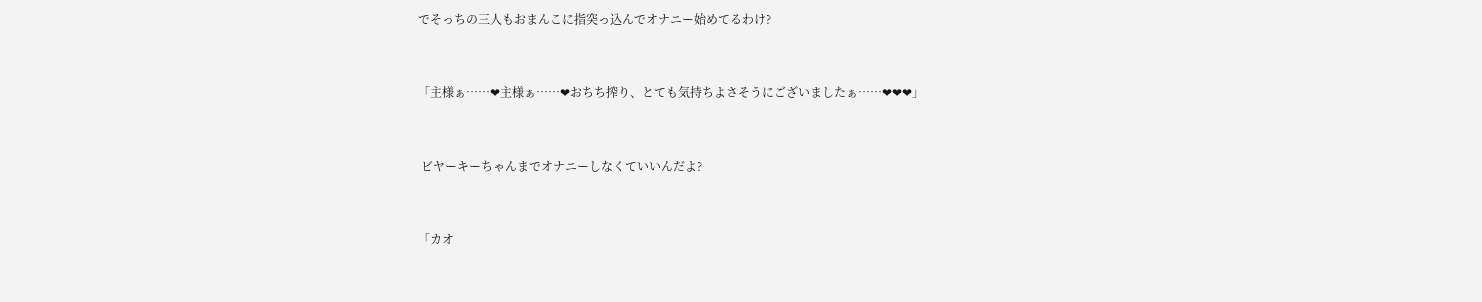でそっちの三人もおまんこに指突っ込んでオナニー始めてるわけ?



「主様ぁ……❤主様ぁ……❤おちち搾り、とても気持ちよさそうにございましたぁ……❤❤❤」



 ビヤーキーちゃんまでオナニーしなくていいんだよ?



「カオ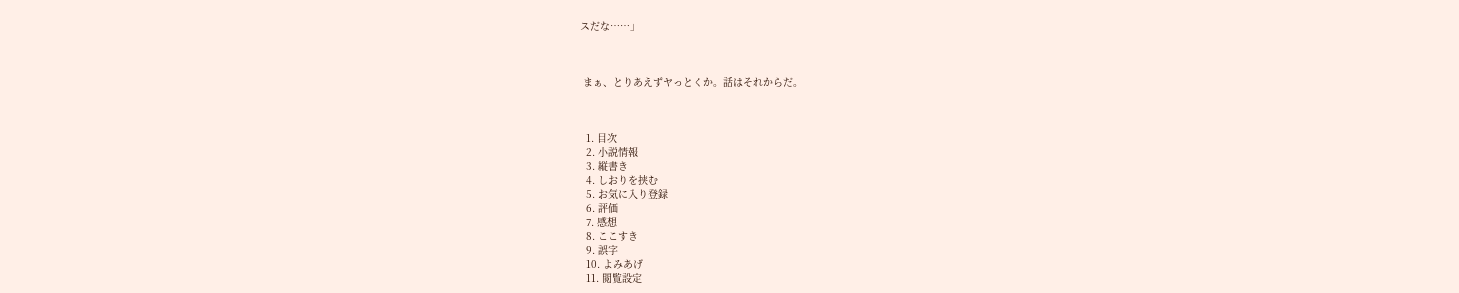スだな……」



 まぁ、とりあえずヤっとくか。話はそれからだ。



  1. 目次
  2. 小説情報
  3. 縦書き
  4. しおりを挟む
  5. お気に入り登録
  6. 評価
  7. 感想
  8. ここすき
  9. 誤字
  10. よみあげ
  11. 閲覧設定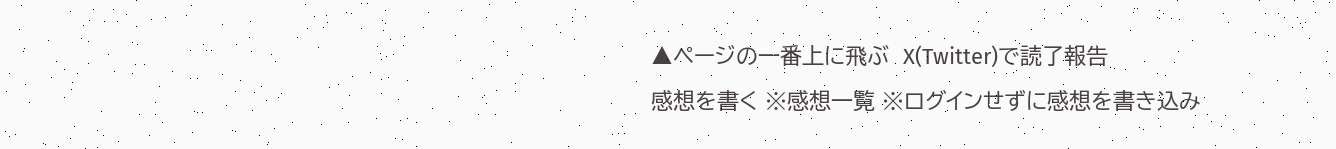▲ページの一番上に飛ぶ  X(Twitter)で読了報告
感想を書く ※感想一覧 ※ログインせずに感想を書き込み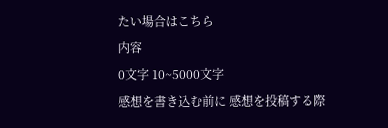たい場合はこちら
内容
0文字 10~5000文字
感想を書き込む前に 感想を投稿する際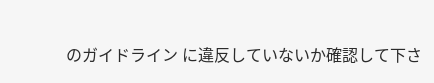のガイドライン に違反していないか確認して下さ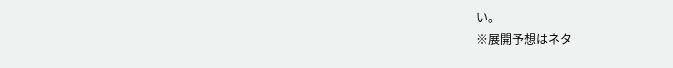い。
※展開予想はネタ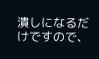潰しになるだけですので、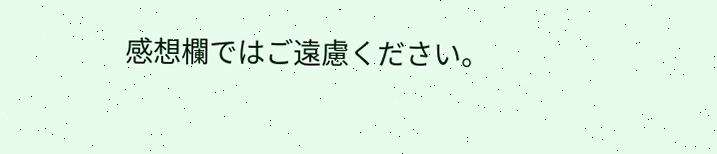感想欄ではご遠慮ください。